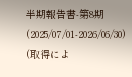半期報告書-第8期(2025/07/01-2026/06/30)
(取得によ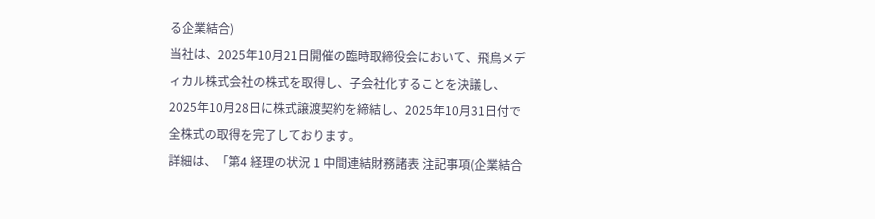る企業結合)
当社は、2025年10月21日開催の臨時取締役会において、飛鳥メディカル株式会社の株式を取得し、子会社化することを決議し、2025年10月28日に株式譲渡契約を締結し、2025年10月31日付で全株式の取得を完了しております。
詳細は、「第4 経理の状況 1 中間連結財務諸表 注記事項(企業結合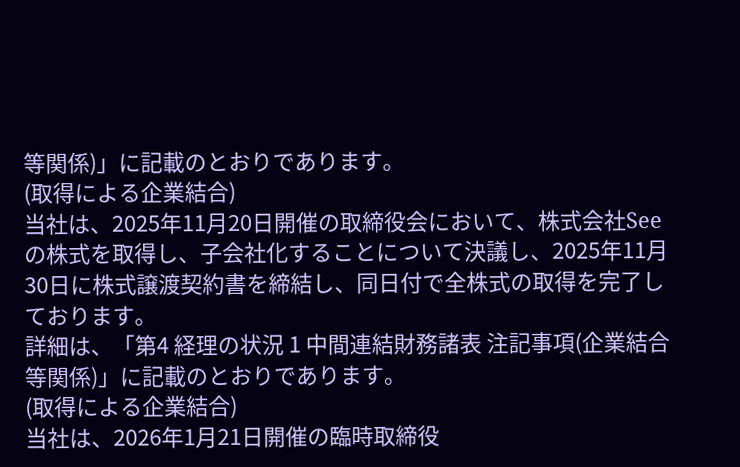等関係)」に記載のとおりであります。
(取得による企業結合)
当社は、2025年11月20日開催の取締役会において、株式会社Seeの株式を取得し、子会社化することについて決議し、2025年11月30日に株式譲渡契約書を締結し、同日付で全株式の取得を完了しております。
詳細は、「第4 経理の状況 1 中間連結財務諸表 注記事項(企業結合等関係)」に記載のとおりであります。
(取得による企業結合)
当社は、2026年1月21日開催の臨時取締役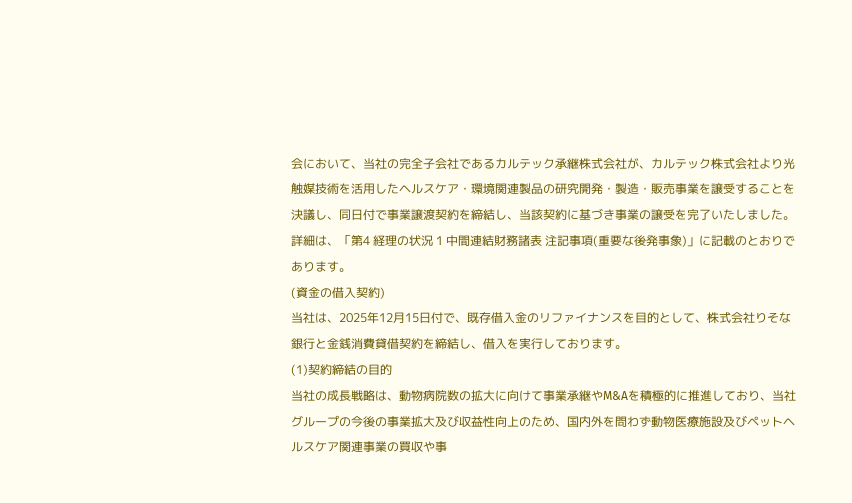会において、当社の完全子会社であるカルテック承継株式会社が、カルテック株式会社より光触媒技術を活用したヘルスケア・環境関連製品の研究開発・製造・販売事業を譲受することを決議し、同日付で事業譲渡契約を締結し、当該契約に基づき事業の譲受を完了いたしました。
詳細は、「第4 経理の状況 1 中間連結財務諸表 注記事項(重要な後発事象)」に記載のとおりであります。
(資金の借入契約)
当社は、2025年12月15日付で、既存借入金のリファイナンスを目的として、株式会社りそな銀行と金銭消費貸借契約を締結し、借入を実行しております。
(1)契約締結の目的
当社の成長戦略は、動物病院数の拡大に向けて事業承継やM&Aを積極的に推進しており、当社グループの今後の事業拡大及び収益性向上のため、国内外を問わず動物医療施設及びペットヘルスケア関連事業の買収や事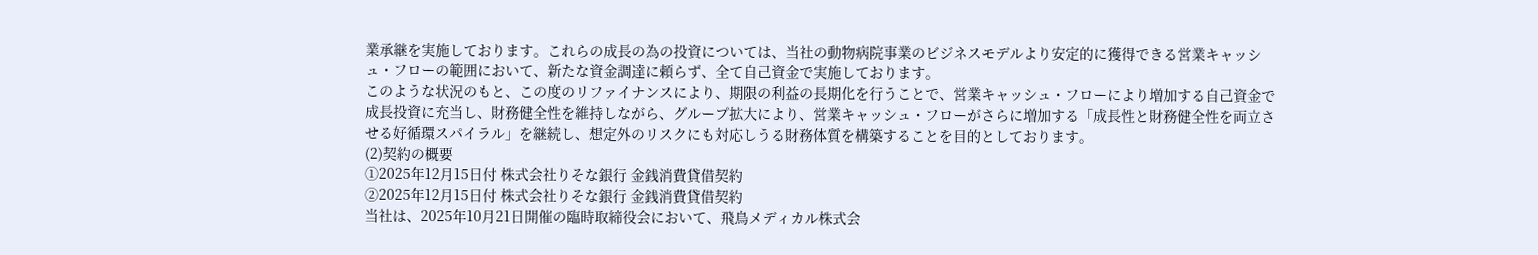業承継を実施しております。これらの成長の為の投資については、当社の動物病院事業のビジネスモデルより安定的に獲得できる営業キャッシュ・フローの範囲において、新たな資金調達に頼らず、全て自己資金で実施しております。
このような状況のもと、この度のリファイナンスにより、期限の利益の長期化を行うことで、営業キャッシュ・フローにより増加する自己資金で成長投資に充当し、財務健全性を維持しながら、グループ拡大により、営業キャッシュ・フローがさらに増加する「成長性と財務健全性を両立させる好循環スパイラル」を継続し、想定外のリスクにも対応しうる財務体質を構築することを目的としております。
(2)契約の概要
①2025年12月15日付 株式会社りそな銀行 金銭消費貸借契約
②2025年12月15日付 株式会社りそな銀行 金銭消費貸借契約
当社は、2025年10月21日開催の臨時取締役会において、飛鳥メディカル株式会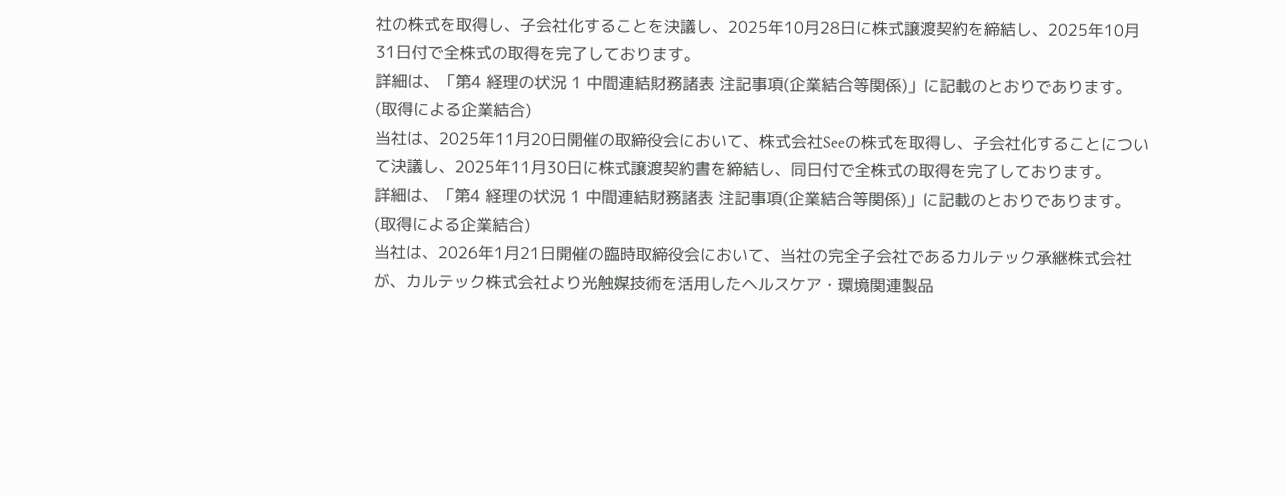社の株式を取得し、子会社化することを決議し、2025年10月28日に株式譲渡契約を締結し、2025年10月31日付で全株式の取得を完了しております。
詳細は、「第4 経理の状況 1 中間連結財務諸表 注記事項(企業結合等関係)」に記載のとおりであります。
(取得による企業結合)
当社は、2025年11月20日開催の取締役会において、株式会社Seeの株式を取得し、子会社化することについて決議し、2025年11月30日に株式譲渡契約書を締結し、同日付で全株式の取得を完了しております。
詳細は、「第4 経理の状況 1 中間連結財務諸表 注記事項(企業結合等関係)」に記載のとおりであります。
(取得による企業結合)
当社は、2026年1月21日開催の臨時取締役会において、当社の完全子会社であるカルテック承継株式会社が、カルテック株式会社より光触媒技術を活用したヘルスケア・環境関連製品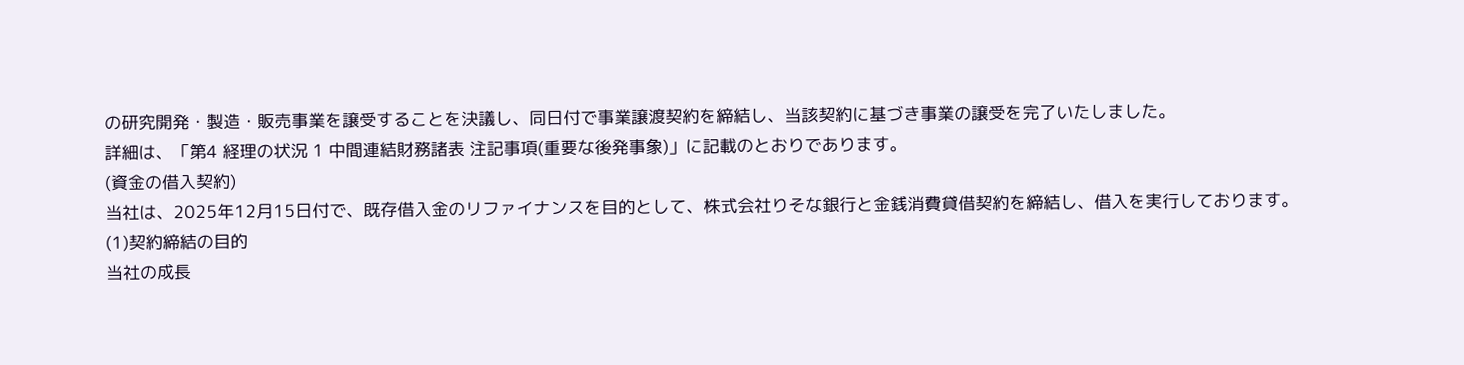の研究開発・製造・販売事業を譲受することを決議し、同日付で事業譲渡契約を締結し、当該契約に基づき事業の譲受を完了いたしました。
詳細は、「第4 経理の状況 1 中間連結財務諸表 注記事項(重要な後発事象)」に記載のとおりであります。
(資金の借入契約)
当社は、2025年12月15日付で、既存借入金のリファイナンスを目的として、株式会社りそな銀行と金銭消費貸借契約を締結し、借入を実行しております。
(1)契約締結の目的
当社の成長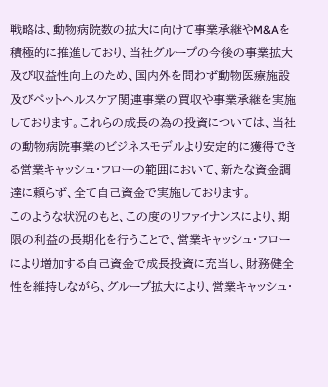戦略は、動物病院数の拡大に向けて事業承継やM&Aを積極的に推進しており、当社グループの今後の事業拡大及び収益性向上のため、国内外を問わず動物医療施設及びペットヘルスケア関連事業の買収や事業承継を実施しております。これらの成長の為の投資については、当社の動物病院事業のビジネスモデルより安定的に獲得できる営業キャッシュ・フローの範囲において、新たな資金調達に頼らず、全て自己資金で実施しております。
このような状況のもと、この度のリファイナンスにより、期限の利益の長期化を行うことで、営業キャッシュ・フローにより増加する自己資金で成長投資に充当し、財務健全性を維持しながら、グループ拡大により、営業キャッシュ・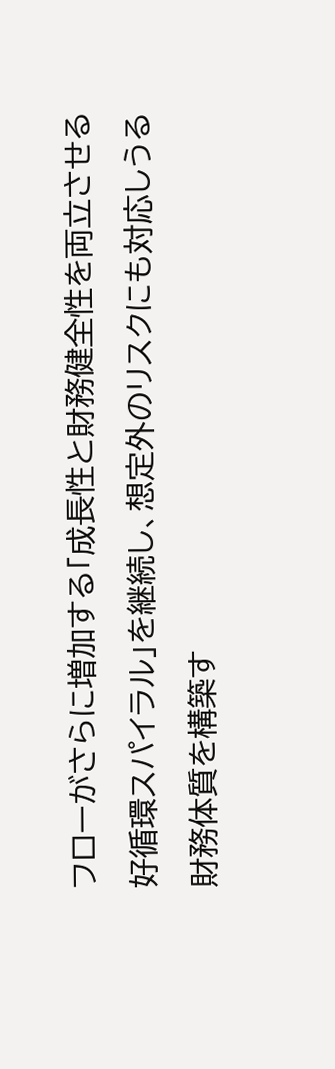フローがさらに増加する「成長性と財務健全性を両立させる好循環スパイラル」を継続し、想定外のリスクにも対応しうる財務体質を構築す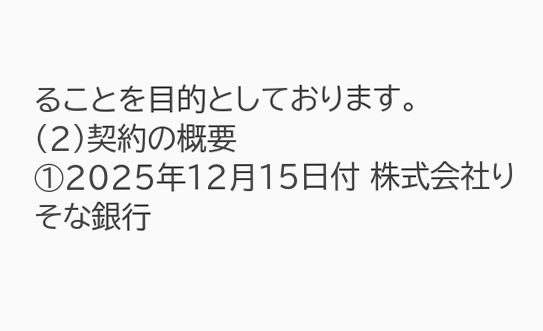ることを目的としております。
(2)契約の概要
①2025年12月15日付 株式会社りそな銀行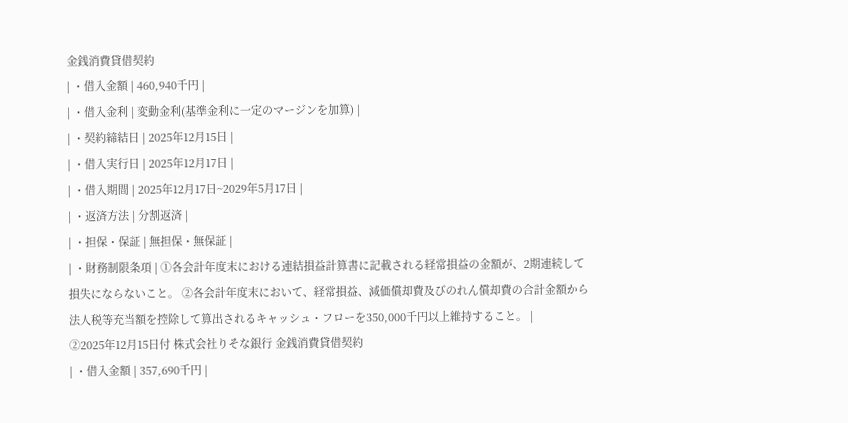金銭消費貸借契約
| ・借入金額 | 460,940千円 |
| ・借入金利 | 変動金利(基準金利に一定のマージンを加算) |
| ・契約締結日 | 2025年12月15日 |
| ・借入実行日 | 2025年12月17日 |
| ・借入期間 | 2025年12月17日~2029年5月17日 |
| ・返済方法 | 分割返済 |
| ・担保・保証 | 無担保・無保証 |
| ・財務制限条項 | ①各会計年度末における連結損益計算書に記載される経常損益の金額が、2期連続して損失にならないこと。 ②各会計年度末において、経常損益、減価償却費及びのれん償却費の合計金額から法人税等充当額を控除して算出されるキャッシュ・フローを350,000千円以上維持すること。 |
②2025年12月15日付 株式会社りそな銀行 金銭消費貸借契約
| ・借入金額 | 357,690千円 |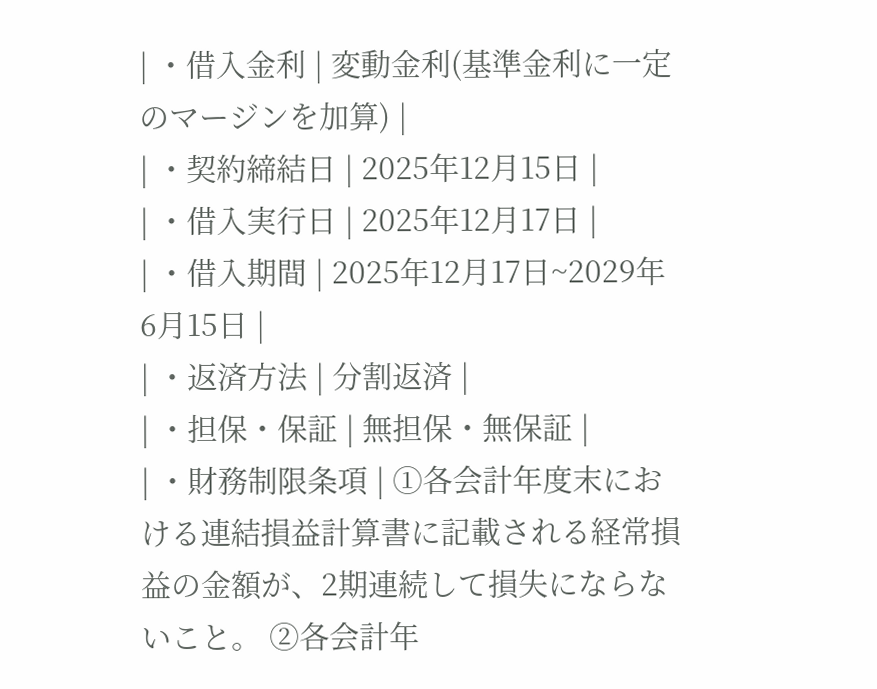| ・借入金利 | 変動金利(基準金利に一定のマージンを加算) |
| ・契約締結日 | 2025年12月15日 |
| ・借入実行日 | 2025年12月17日 |
| ・借入期間 | 2025年12月17日~2029年6月15日 |
| ・返済方法 | 分割返済 |
| ・担保・保証 | 無担保・無保証 |
| ・財務制限条項 | ①各会計年度末における連結損益計算書に記載される経常損益の金額が、2期連続して損失にならないこと。 ②各会計年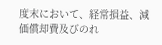度末において、経常損益、減価償却費及びのれ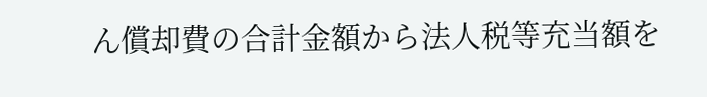ん償却費の合計金額から法人税等充当額を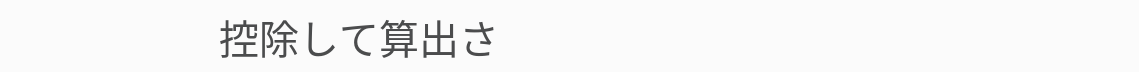控除して算出さ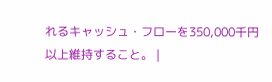れるキャッシュ・フローを350,000千円以上維持すること。 |